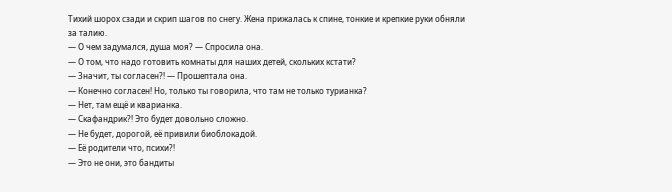Тихий шорох сзади и скрип шагов по снегу. Жена прижалась к спине, тонкие и крепкие руки обняли за талию.
— О чем задумался, душа моя? — Спросила она.
— О том, что надо готовить комнаты для наших детей, скольких кстати?
— Значит, ты согласен?! — Прошептала она.
— Конечно согласен! Но, только ты говорила, что там не только турианка?
— Нет, там ещё и кварианка.
— Скафандрик?! Это будет довольно сложно.
— Не будет, дорогой, её привили биоблокадой.
— Её родители что, психи?!
— Это не они, это бандиты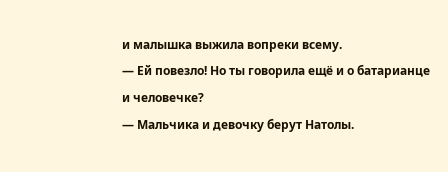и малышка выжила вопреки всему.
— Ей повезло! Но ты говорила ещё и о батарианце и человечке?
— Мальчика и девочку берут Натолы.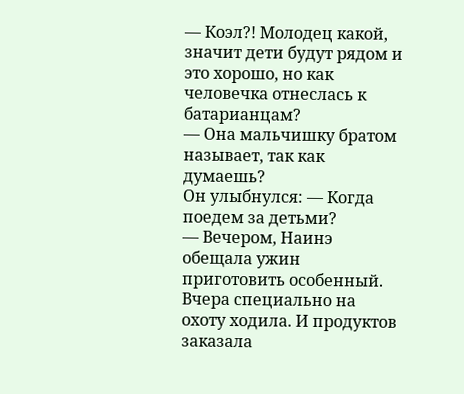— Коэл?! Молодец какой, значит дети будут рядом и это хорошо, но как человечка отнеслась к батарианцам?
— Она мальчишку братом называет, так как думаешь?
Он улыбнулся: — Когда поедем за детьми?
— Вечером, Наинэ обещала ужин приготовить особенный. Вчера специально на охоту ходила. И продуктов заказала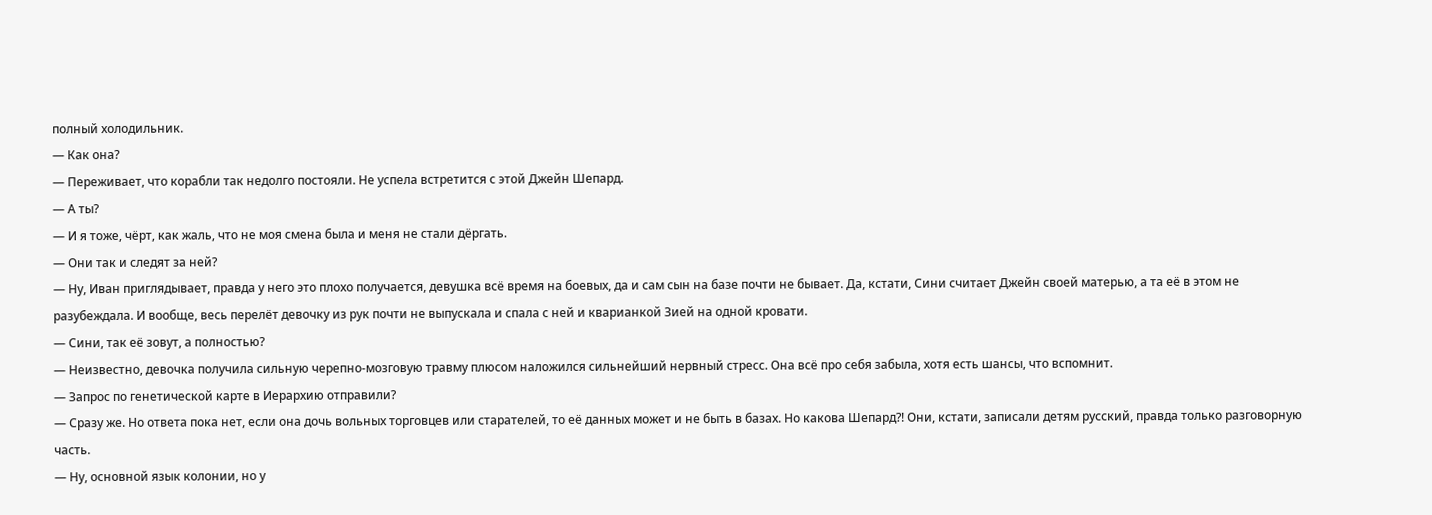полный холодильник.
— Как она?
— Переживает, что корабли так недолго постояли. Не успела встретится с этой Джейн Шепард.
— А ты?
— И я тоже, чёрт, как жаль, что не моя смена была и меня не стали дёргать.
— Они так и следят за ней?
— Ну, Иван приглядывает, правда у него это плохо получается, девушка всё время на боевых, да и сам сын на базе почти не бывает. Да, кстати, Сини считает Джейн своей матерью, а та её в этом не разубеждала. И вообще, весь перелёт девочку из рук почти не выпускала и спала с ней и кварианкой Зией на одной кровати.
— Сини, так её зовут, а полностью?
— Неизвестно, девочка получила сильную черепно-мозговую травму плюсом наложился сильнейший нервный стресс. Она всё про себя забыла, хотя есть шансы, что вспомнит.
— Запрос по генетической карте в Иерархию отправили?
— Сразу же. Но ответа пока нет, если она дочь вольных торговцев или старателей, то её данных может и не быть в базах. Но какова Шепард?! Они, кстати, записали детям русский, правда только разговорную часть.
— Ну, основной язык колонии, но у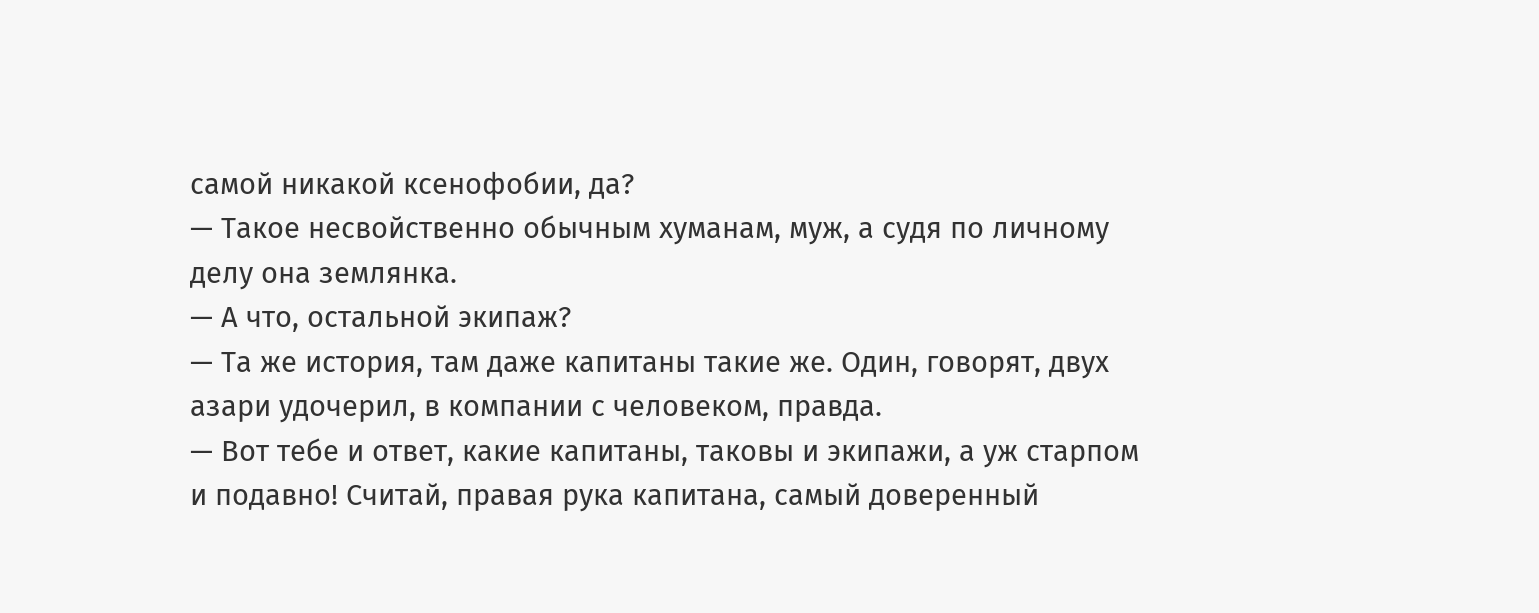самой никакой ксенофобии, да?
— Такое несвойственно обычным хуманам, муж, а судя по личному делу она землянка.
— А что, остальной экипаж?
— Та же история, там даже капитаны такие же. Один, говорят, двух азари удочерил, в компании с человеком, правда.
— Вот тебе и ответ, какие капитаны, таковы и экипажи, а уж старпом и подавно! Считай, правая рука капитана, самый доверенный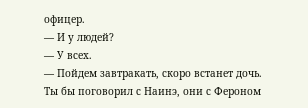офицер.
— И у людей?
— У всех.
— Пойдем завтракать, скоро встанет дочь. Ты бы поговорил с Наинэ, они с Фероном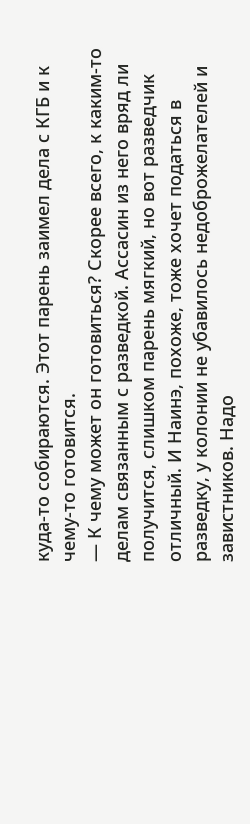куда-то собираются. Этот парень заимел дела с КГБ и к чему-то готовится.
— К чему может он готовиться? Скорее всего, к каким-то делам связанным с разведкой. Ассасин из него вряд ли получится, слишком парень мягкий, но вот разведчик отличный. И Наинэ, похоже, тоже хочет податься в разведку, у колонии не убавилось недоброжелателей и завистников. Надо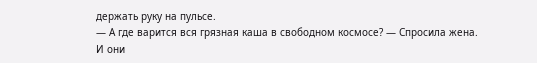держать руку на пульсе.
— А где варится вся грязная каша в свободном космосе? — Спросила жена.
И они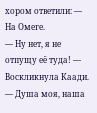хором ответили: — На Омеге.
— Ну нет, я не отпущу её туда! — Воскликнула Каади.
— Душа моя, наша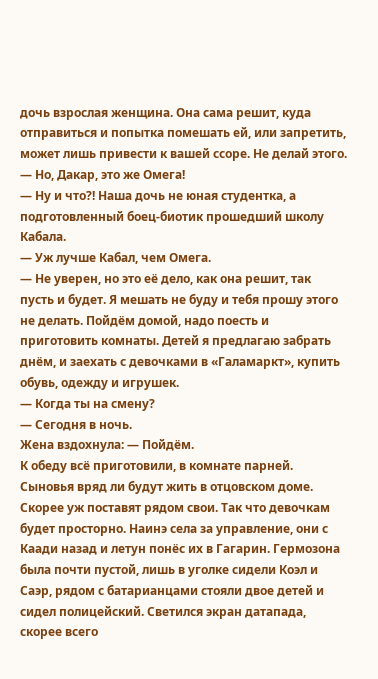дочь взрослая женщина. Она сама решит, куда отправиться и попытка помешать ей, или запретить, может лишь привести к вашей ссоре. Не делай этого.
— Но, Дакар, это же Омега!
— Ну и что?! Наша дочь не юная студентка, а подготовленный боец-биотик прошедший школу Кабала.
— Уж лучше Кабал, чем Омега.
— Не уверен, но это её дело, как она решит, так пусть и будет. Я мешать не буду и тебя прошу этого не делать. Пойдём домой, надо поесть и приготовить комнаты. Детей я предлагаю забрать днём, и заехать с девочками в «Галамаркт», купить обувь, одежду и игрушек.
— Когда ты на смену?
— Сегодня в ночь.
Жена вздохнула: — Пойдём.
К обеду всё приготовили, в комнате парней. Сыновья вряд ли будут жить в отцовском доме. Скорее уж поставят рядом свои. Так что девочкам будет просторно. Наинэ села за управление, они с Каади назад и летун понёс их в Гагарин. Гермозона была почти пустой, лишь в уголке сидели Коэл и Саэр, рядом с батарианцами стояли двое детей и сидел полицейский. Светился экран датапада, скорее всего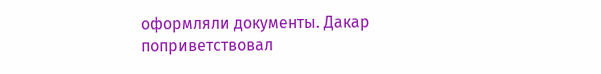оформляли документы. Дакар поприветствовал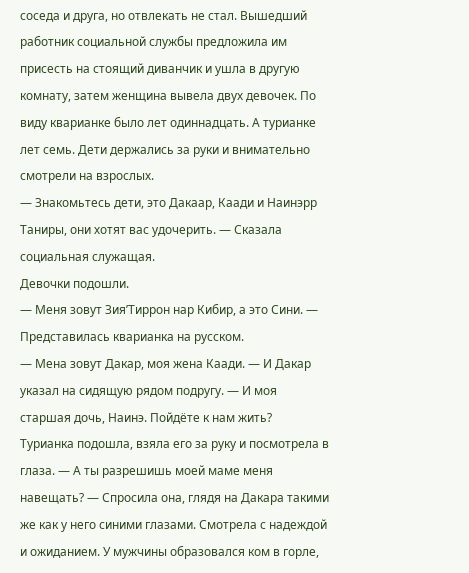соседа и друга, но отвлекать не стал. Вышедший работник социальной службы предложила им присесть на стоящий диванчик и ушла в другую комнату, затем женщина вывела двух девочек. По виду кварианке было лет одиннадцать. А турианке лет семь. Дети держались за руки и внимательно смотрели на взрослых.
— Знакомьтесь дети, это Дакаар, Каади и Наинэрр Таниры, они хотят вас удочерить. — Сказала социальная служащая.
Девочки подошли.
— Меня зовут ЗияʼТиррон нар Кибир, а это Сини. — Представилась кварианка на русском.
— Мена зовут Дакар, моя жена Каади. — И Дакар указал на сидящую рядом подругу. — И моя старшая дочь, Наинэ. Пойдёте к нам жить?
Турианка подошла, взяла его за руку и посмотрела в глаза. — А ты разрешишь моей маме меня навещать? — Спросила она, глядя на Дакара такими же как у него синими глазами. Смотрела с надеждой и ожиданием. У мужчины образовался ком в горле,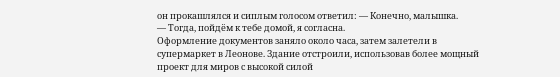он прокашлялся и сиплым голосом ответил: — Конечно, малышка.
— Тогда, пойдём к тебе домой, я согласна.
Оформление документов заняло около часа, затем залетели в супермаркет в Леонове. Здание отстроили, использовав более мощный проект для миров с высокой силой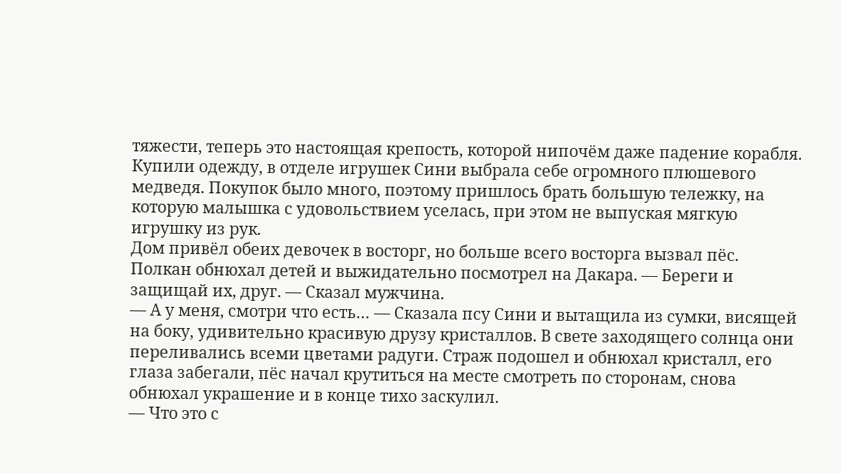тяжести, теперь это настоящая крепость, которой нипочём даже падение корабля. Купили одежду, в отделе игрушек Сини выбрала себе огромного плюшевого медведя. Покупок было много, поэтому пришлось брать большую тележку, на которую малышка с удовольствием уселась, при этом не выпуская мягкую игрушку из рук.
Дом привёл обеих девочек в восторг, но больше всего восторга вызвал пёс. Полкан обнюхал детей и выжидательно посмотрел на Дакара. — Береги и защищай их, друг. — Сказал мужчина.
— А у меня, смотри что есть… — Сказала псу Сини и вытащила из сумки, висящей на боку, удивительно красивую друзу кристаллов. В свете заходящего солнца они переливались всеми цветами радуги. Страж подошел и обнюхал кристалл, его глаза забегали, пёс начал крутиться на месте смотреть по сторонам, снова обнюхал украшение и в конце тихо заскулил.
— Что это с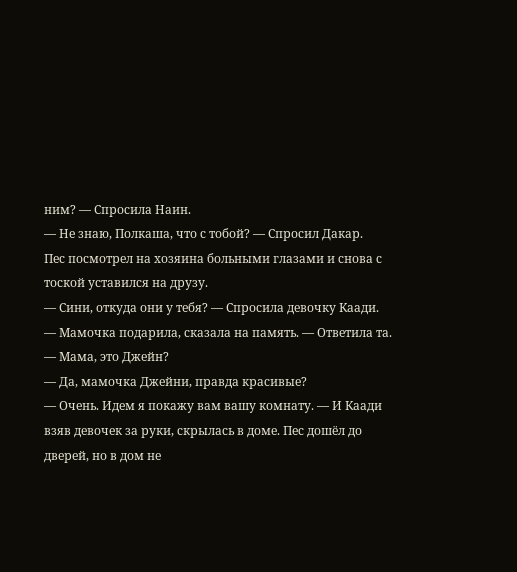ним? — Спросила Наин.
— Не знаю, Полкаша, что с тобой? — Спросил Дакар.
Пес посмотрел на хозяина больными глазами и снова с тоской уставился на друзу.
— Сини, откуда они у тебя? — Спросила девочку Каади.
— Мамочка подарила, сказала на память. — Ответила та.
— Мама, это Джейн?
— Да, мамочка Джейни, правда красивые?
— Очень. Идем я покажу вам вашу комнату. — И Каади взяв девочек за руки, скрылась в доме. Пес дошёл до дверей, но в дом не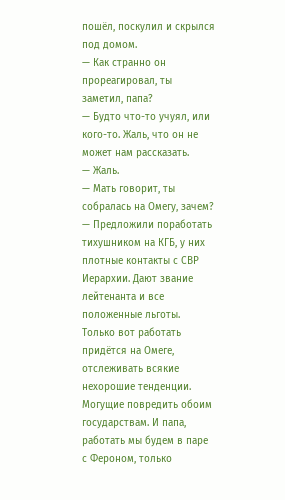пошёл, поскулил и скрылся под домом.
— Как странно он прореагировал, ты заметил, папа?
— Будто что-то учуял, или кого-то. Жаль, что он не может нам рассказать.
— Жаль.
— Мать говорит, ты собралась на Омегу, зачем?
— Предложили поработать тихушником на КГБ, у них плотные контакты с СВР Иерархии. Дают звание лейтенанта и все положенные льготы. Только вот работать придётся на Омеге, отслеживать всякие нехорошие тенденции. Могущие повредить обоим государствам. И папа, работать мы будем в паре с Фероном, только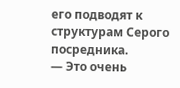его подводят к структурам Серого посредника.
— Это очень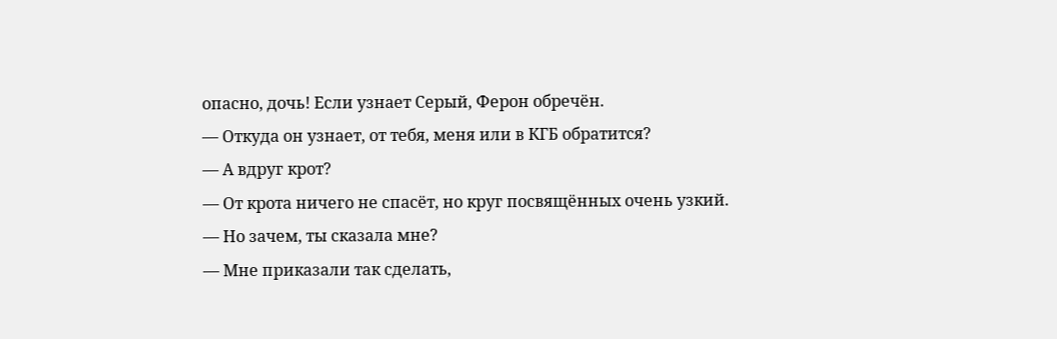опасно, дочь! Если узнает Серый, Ферон обречён.
— Откуда он узнает, от тебя, меня или в КГБ обратится?
— А вдруг крот?
— От крота ничего не спасёт, но круг посвящённых очень узкий.
— Но зачем, ты сказала мне?
— Мне приказали так сделать,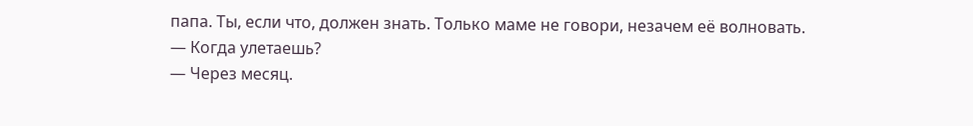папа. Ты, если что, должен знать. Только маме не говори, незачем её волновать.
— Когда улетаешь?
— Через месяц.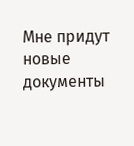Мне придут новые документы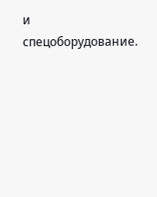и спецоборудование.